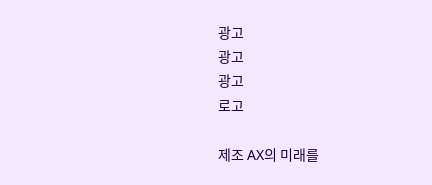광고
광고
광고
로고

제조 AX의 미래를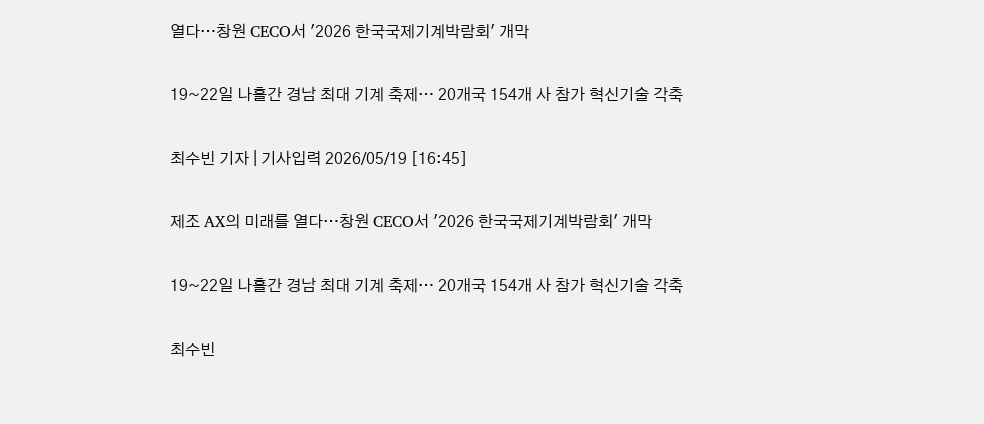열다…창원 CECO서 '2026 한국국제기계박람회' 개막

19~22일 나흘간 경남 최대 기계 축제… 20개국 154개 사 참가 혁신기술 각축

최수빈 기자 | 기사입력 2026/05/19 [16:45]

제조 AX의 미래를 열다…창원 CECO서 '2026 한국국제기계박람회' 개막

19~22일 나흘간 경남 최대 기계 축제… 20개국 154개 사 참가 혁신기술 각축

최수빈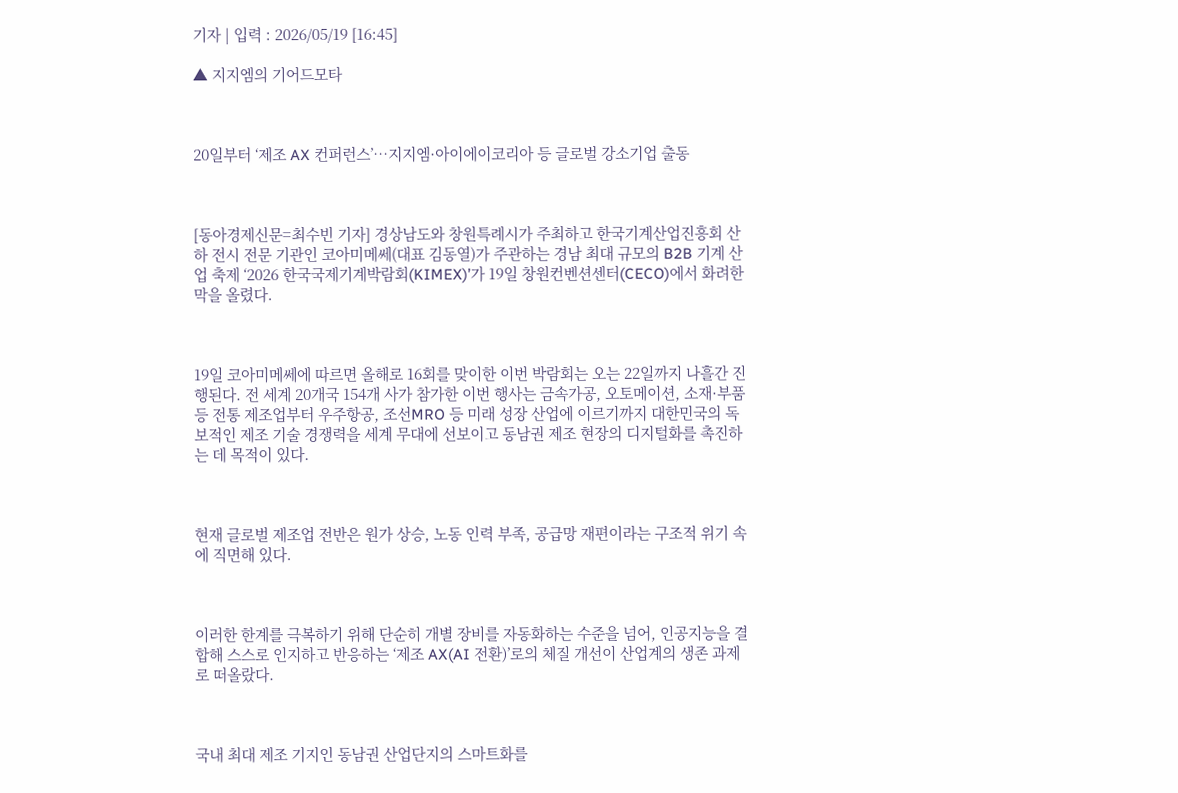기자 | 입력 : 2026/05/19 [16:45]

▲ 지지엠의 기어드모타



20일부터 ‘제조 AX 컨퍼런스’…지지엠·아이에이코리아 등 글로벌 강소기업 출동



[동아경제신문=최수빈 기자] 경상남도와 창원특례시가 주최하고 한국기계산업진흥회 산하 전시 전문 기관인 코아미메쎄(대표 김동열)가 주관하는 경남 최대 규모의 B2B 기계 산업 축제 ‘2026 한국국제기계박람회(KIMEX)’가 19일 창원컨벤션센터(CECO)에서 화려한 막을 올렸다.



19일 코아미메쎄에 따르면 올해로 16회를 맞이한 이번 박람회는 오는 22일까지 나흘간 진행된다. 전 세계 20개국 154개 사가 참가한 이번 행사는 금속가공, 오토메이션, 소재·부품 등 전통 제조업부터 우주항공, 조선MRO 등 미래 성장 산업에 이르기까지 대한민국의 독보적인 제조 기술 경쟁력을 세계 무대에 선보이고 동남권 제조 현장의 디지털화를 촉진하는 데 목적이 있다.



현재 글로벌 제조업 전반은 원가 상승, 노동 인력 부족, 공급망 재편이라는 구조적 위기 속에 직면해 있다.



이러한 한계를 극복하기 위해 단순히 개별 장비를 자동화하는 수준을 넘어, 인공지능을 결합해 스스로 인지하고 반응하는 ‘제조 AX(AI 전환)’로의 체질 개선이 산업계의 생존 과제로 떠올랐다.



국내 최대 제조 기지인 동남권 산업단지의 스마트화를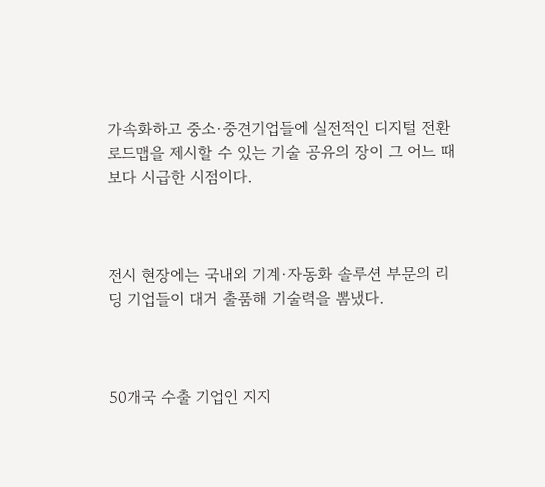가속화하고 중소·중견기업들에 실전적인 디지털 전환 로드맵을 제시할 수 있는 기술 공유의 장이 그 어느 때보다 시급한 시점이다.



전시 현장에는 국내외 기계·자동화 솔루션 부문의 리딩 기업들이 대거 출품해 기술력을 뽐냈다.



50개국 수출 기업인 지지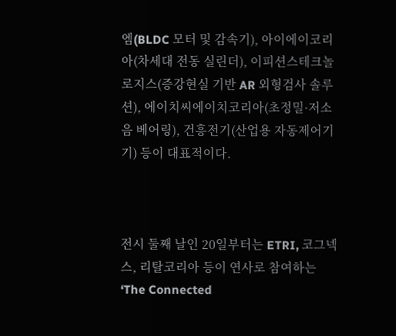엠(BLDC 모터 및 감속기), 아이에이코리아(차세대 전동 실린더), 이피션스테크놀로지스(증강현실 기반 AR 외형검사 솔루션), 에이치씨에이치코리아(초정밀·저소음 베어링), 건흥전기(산업용 자동제어기기) 등이 대표적이다.



전시 둘째 날인 20일부터는 ETRI, 코그넥스, 리탈코리아 등이 연사로 참여하는 ‘The Connected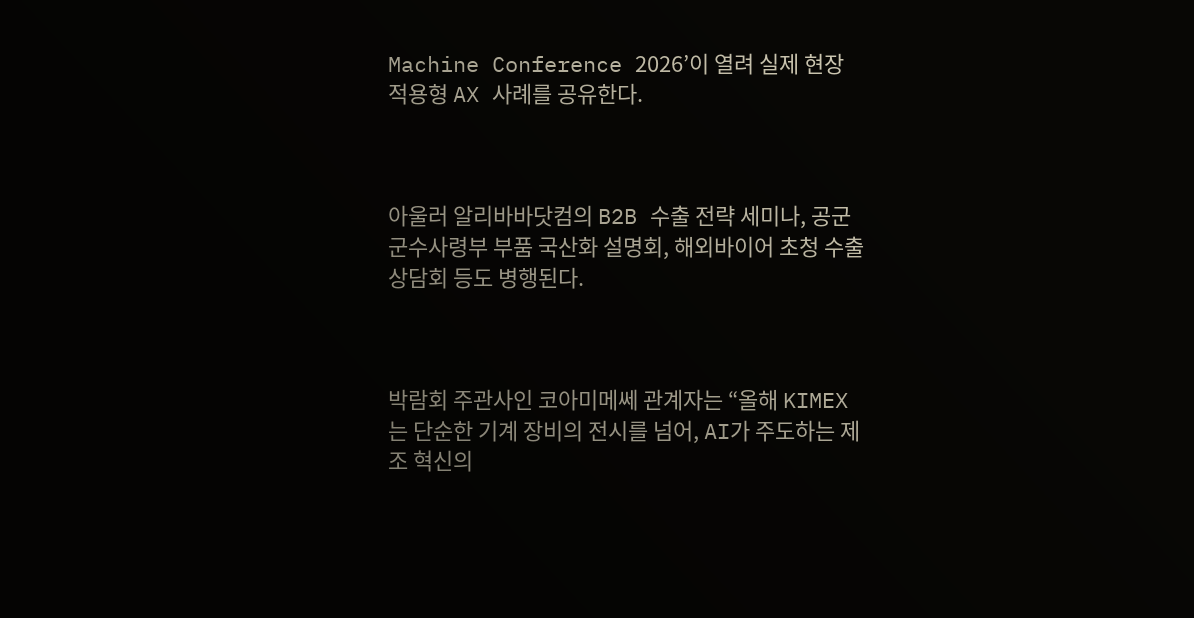Machine Conference 2026’이 열려 실제 현장 적용형 AX 사례를 공유한다.



아울러 알리바바닷컴의 B2B 수출 전략 세미나, 공군군수사령부 부품 국산화 설명회, 해외바이어 초청 수출상담회 등도 병행된다.



박람회 주관사인 코아미메쎄 관계자는 “올해 KIMEX는 단순한 기계 장비의 전시를 넘어, AI가 주도하는 제조 혁신의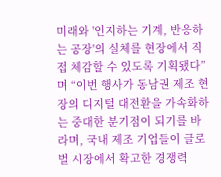미래와 '인지하는 기계, 반응하는 공장'의 실체를 현장에서 직접 체감할 수 있도록 기획됐다”며 “이번 행사가 동남권 제조 현장의 디지털 대전환을 가속화하는 중대한 분기점이 되기를 바라며, 국내 제조 기업들이 글로벌 시장에서 확고한 경쟁력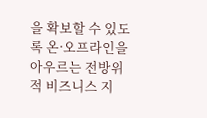을 확보할 수 있도록 온·오프라인을 아우르는 전방위적 비즈니스 지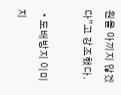원을 아끼지 않겠다”고 강조했다.

  • 도배방지 이미지